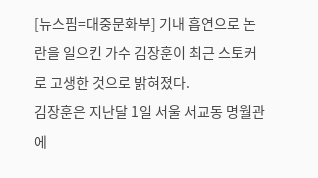[뉴스핌=대중문화부] 기내 흡연으로 논란을 일으킨 가수 김장훈이 최근 스토커로 고생한 것으로 밝혀졌다.
김장훈은 지난달 1일 서울 서교동 명월관에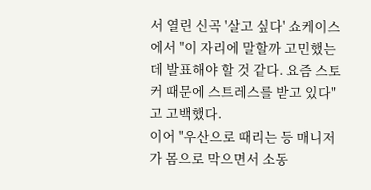서 열린 신곡 '살고 싶다' 쇼케이스에서 "이 자리에 말할까 고민했는데 발표해야 할 것 같다. 요즘 스토커 때문에 스트레스를 받고 있다"고 고백했다.
이어 "우산으로 때리는 등 매니저가 몸으로 막으면서 소동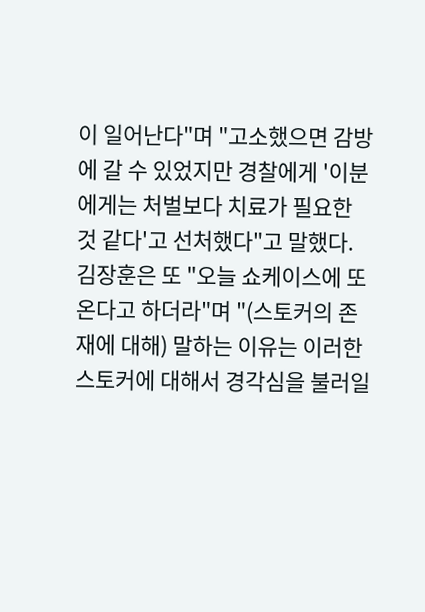이 일어난다"며 "고소했으면 감방에 갈 수 있었지만 경찰에게 '이분에게는 처벌보다 치료가 필요한 것 같다'고 선처했다"고 말했다.
김장훈은 또 "오늘 쇼케이스에 또 온다고 하더라"며 "(스토커의 존재에 대해) 말하는 이유는 이러한 스토커에 대해서 경각심을 불러일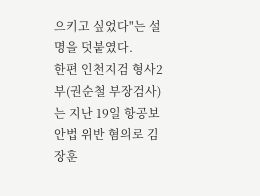으키고 싶었다"는 설명을 덧붙였다.
한편 인천지검 형사2부(권순철 부장검사)는 지난 19일 항공보안법 위반 혐의로 김장훈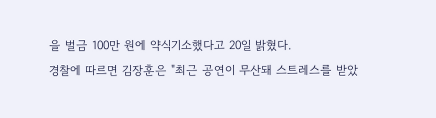을 벌금 100만 원에 약식기소했다고 20일 밝혔다.
경찰에 따르면 김장훈은 "최근 공연이 무산돼 스트레스를 받았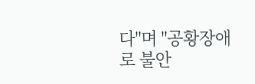다"며 "공황장애로 불안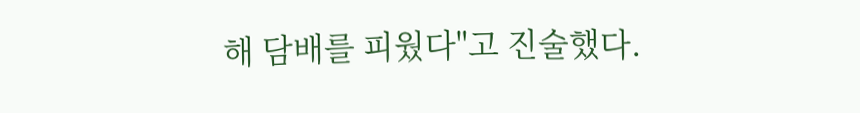해 담배를 피웠다"고 진술했다.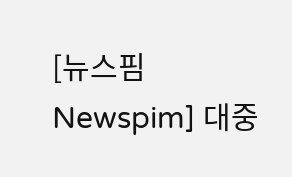[뉴스핌 Newspim] 대중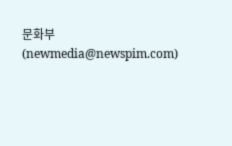문화부 (newmedia@newspim.com)